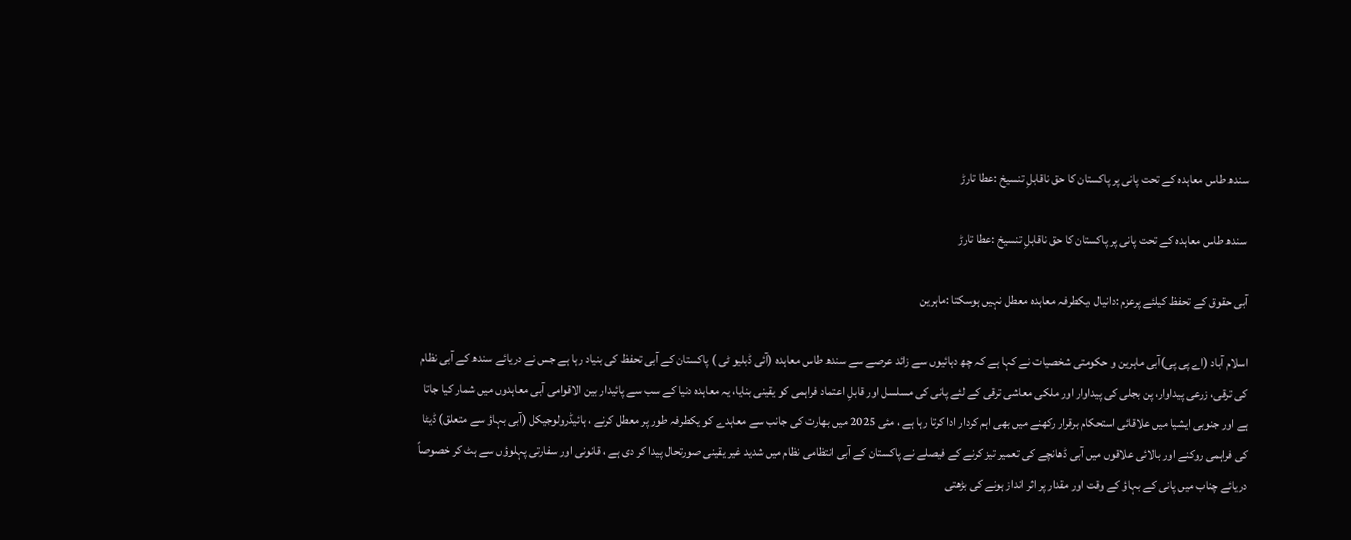سندھ طاس معاہدہ کے تحت پانی پر پاکستان کا حق ناقابلِ تنسیخ :عطا تارڑ

 سندھ طاس معاہدہ کے تحت پانی پر پاکستان کا حق ناقابلِ تنسیخ :عطا تارڑ

آبی حقوق کے تحفظ کیلئے پرعزم :دانیال ،یکطرفہ معاہدہ معطل نہیں ہوسکتا :ماہرین

اسلام آباد (اے پی پی)آبی ماہرین و حکومتی شخصیات نے کہا ہے کہ چھ دہائیوں سے زائد عرصے سے سندھ طاس معاہدہ (آئی ڈبلیو ٹی ) پاکستان کے آبی تحفظ کی بنیاد رہا ہے جس نے دریائے سندھ کے آبی نظام کی ترقی، زرعی پیداوار، پن بجلی کی پیداوار اور ملکی معاشی ترقی کے لئے پانی کی مسلسل اور قابلِ اعتماد فراہمی کو یقینی بنایا، یہ معاہدہ دنیا کے سب سے پائیدار بین الاقوامی آبی معاہدوں میں شمار کیا جاتا ہے اور جنوبی ایشیا میں علاقائی استحکام برقرار رکھنے میں بھی اہم کردار ادا کرتا رہا ہے ، مئی 2025 میں بھارت کی جانب سے معاہدے کو یکطرفہ طور پر معطل کرنے ، ہائیڈرولوجیکل (آبی بہاؤ سے متعلق) ڈیٹا کی فراہمی روکنے اور بالائی علاقوں میں آبی ڈھانچے کی تعمیر تیز کرنے کے فیصلے نے پاکستان کے آبی انتظامی نظام میں شدید غیر یقینی صورتحال پیدا کر دی ہے ، قانونی اور سفارتی پہلوؤں سے ہٹ کر خصوصاً دریائے چناب میں پانی کے بہاؤ کے وقت اور مقدار پر اثر انداز ہونے کی بڑھتی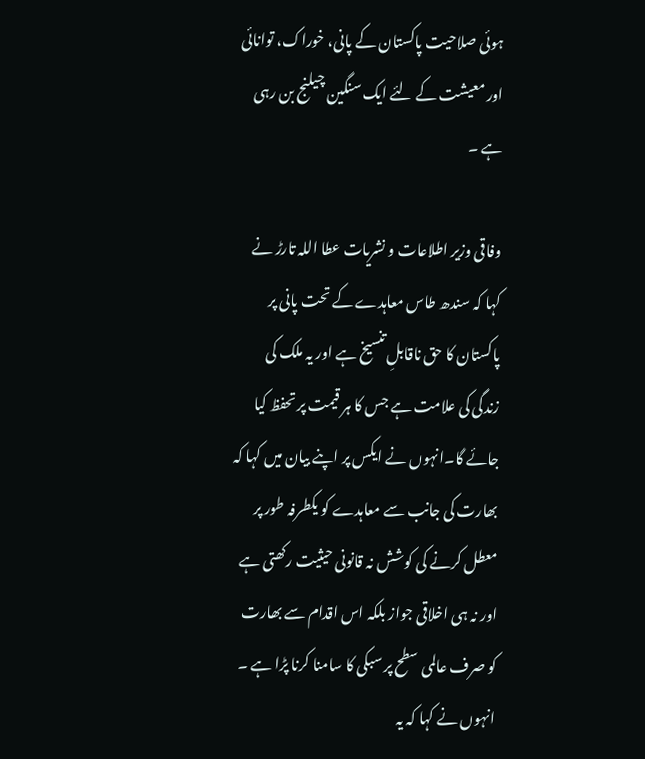ہوئی صلاحیت پاکستان کے پانی، خوراک، توانائی اور معیشت کے لئے ایک سنگین چیلنج بن رہی ہے ۔

وفاقی وزیر اطلاعات و نشریات عطا اللہ تارڑ نے کہا کہ سندھ طاس معاہدے کے تحت پانی پر پاکستان کا حق ناقابلِ تنسیخ ہے اور یہ ملک کی زندگی کی علامت ہے جس کا ہر قیمت پر تحفظ کیا جائے گا۔انہوں نے ایکس پر اپنے بیان میں کہا کہ بھارت کی جانب سے معاہدے کو یکطرفہ طور پر معطل کرنے کی کوشش نہ قانونی حیثیت رکھتی ہے اور نہ ہی اخلاقی جواز بلکہ اس اقدام سے بھارت کو صرف عالمی سطح پر سبکی کا سامنا کرنا پڑا ہے ۔ انہوں نے کہا کہ یہ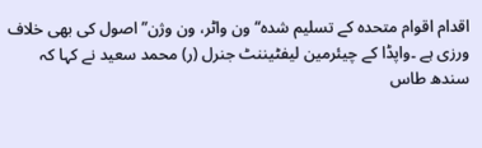اقدام اقوام متحدہ کے تسلیم شدہ‘‘ون واٹر، ون وژن’’ اصول کی بھی خلاف ورزی ہے ۔واپڈا کے چیئرمین لیفٹیننٹ جنرل (ر) محمد سعید نے کہا کہ سندھ طاس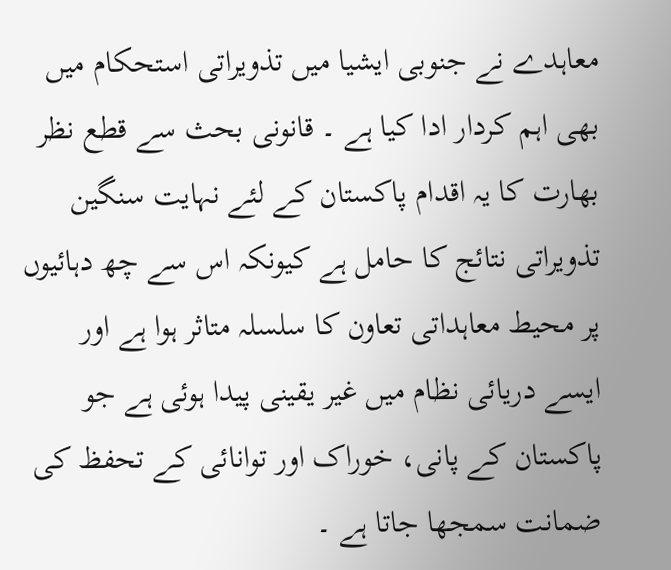معاہدے نے جنوبی ایشیا میں تذویراتی استحکام میں بھی اہم کردار ادا کیا ہے ۔ قانونی بحث سے قطع نظر بھارت کا یہ اقدام پاکستان کے لئے نہایت سنگین تذویراتی نتائج کا حامل ہے کیونکہ اس سے چھ دہائیوں پر محیط معاہداتی تعاون کا سلسلہ متاثر ہوا ہے اور ایسے دریائی نظام میں غیر یقینی پیدا ہوئی ہے جو پاکستان کے پانی، خوراک اور توانائی کے تحفظ کی ضمانت سمجھا جاتا ہے ۔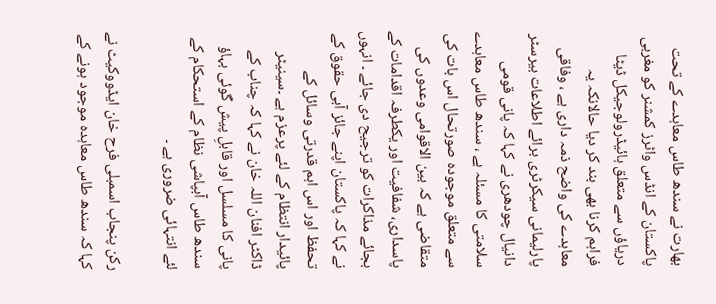بھارت نے سندھ طاس معاہدے کے تحت پاکستان کے انڈس واٹرز کمشنر کو مغربی دریاؤں سے متعلق ہائیڈرولوجیکل ڈیٹا فراہم کرنا بھی بند کر دیا حالانکہ یہ معاہدے کی واضح ذمہ داری ہے ، وفاقی پارلیمانی سیکرٹری برائے اطلاعات بیرسٹر دانیال چودھری نے کہا کہ پانی قومی سلامتی کا مسئلہ ہے ، سندھ طاس معاہدے سے متعلق موجودہ صورتحال اس بات کی متقاضی ہے کہ بین الاقوامی وعدوں کی پاسداری، شفافیت اور یکطرفہ اقدامات کے بجائے مذاکرات کو ترجیح دی جائے ۔ انہوں نے کہا کہ پاکستان اپنے جائز آبی حقوق کے تحفظ اور اس اہم قدرتی وسائل کے پائیدار انتظام کے لئے پرعزم ہے ۔سینیٹر ڈاکٹر افنان اللہ خان نے کہا کہ چناب کے پانی کا مسلسل اور قابلِ پیش گوئی بہاؤ سندھ طاس آبپاشی نظام کے استحکام کے لئے انتہائی ضروری ہے ۔

رکن پنجاب اسمبلی فرح خان ایڈووکیٹ نے کہا کہ سندھ طاس معاہدہ موجود ہونے کے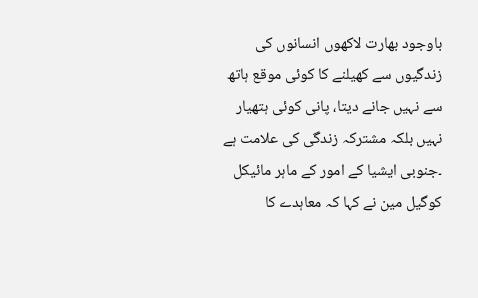باوجود بھارت لاکھوں انسانوں کی زندگیوں سے کھیلنے کا کوئی موقع ہاتھ سے نہیں جانے دیتا، پانی کوئی ہتھیار نہیں بلکہ مشترکہ زندگی کی علامت ہے ۔جنوبی ایشیا کے امور کے ماہر مائیکل کوگیل مین نے کہا کہ معاہدے کا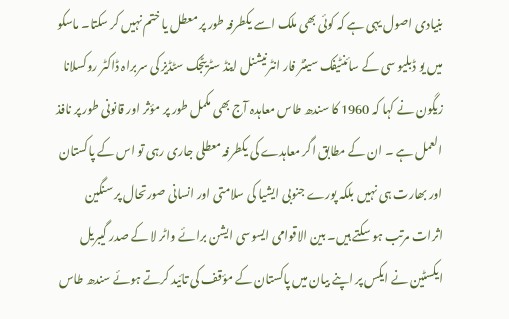بنیادی اصول یہی ہے کہ کوئی بھی ملک اسے یکطرفہ طور پر معطل یا ختم نہیں کر سکتا۔ ماسکو میں یو ڈبلیو سی کے سائنٹیفک سینٹر فار انٹرنیشنل اینڈ سٹریٹجک سٹڈیز کی سربراہ ڈاکٹر روکسلانا زیگون نے کہا کہ 1960 کا سندھ طاس معاہدہ آج بھی مکمل طور پر مؤثر اور قانونی طور پر نافذ العمل ہے ۔ ان کے مطابق اگر معاہدے کی یکطرفہ معطلی جاری رہی تو اس کے پاکستان اور بھارت ہی نہیں بلکہ پورے جنوبی ایشیا کی سلامتی اور انسانی صورتحال پر سنگین اثرات مرتب ہو سکتے ہیں۔ بین الاقوامی ایسوسی ایشن برائے واٹر لا کے صدر گیبریل ایکسٹین نے ایکس پر اپنے بیان میں پاکستان کے مؤقف کی تائید کرتے ہوئے سندھ طاس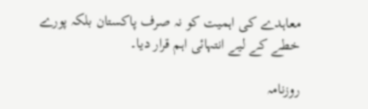معاہدے کی اہمیت کو نہ صرف پاکستان بلکہ پورے خطے کے لیے انتہائی اہم قرار دیا۔

روزنامہ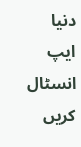دنیا ایپ انسٹال کریں